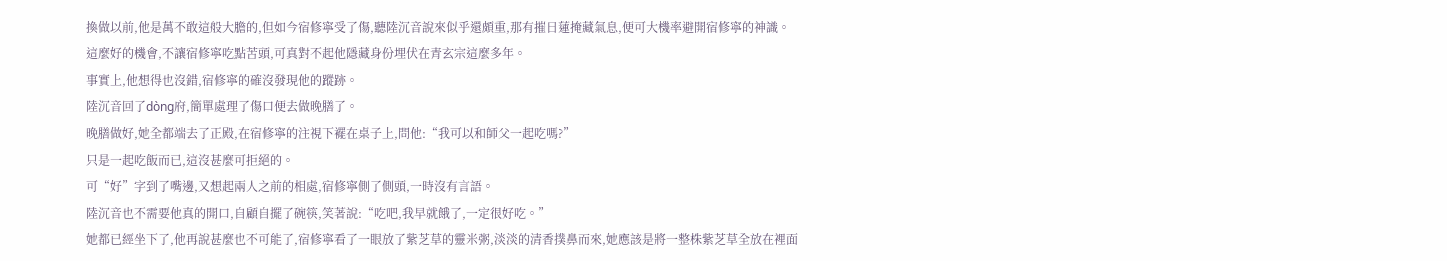換做以前,他是萬不敢這般大膽的,但如今宿修寧受了傷,聽陸沉音說來似乎還頗重,那有摧日蓮掩藏氣息,便可大機率避開宿修寧的神識。
這麼好的機會,不讓宿修寧吃點苦頭,可真對不起他隱藏身份埋伏在青玄宗這麼多年。
事實上,他想得也沒錯,宿修寧的確沒發現他的蹤跡。
陸沉音回了dòng府,簡單處理了傷口便去做晚膳了。
晚膳做好,她全都端去了正殿,在宿修寧的注視下襬在桌子上,問他:“我可以和師父一起吃嗎?”
只是一起吃飯而已,這沒甚麼可拒絕的。
可“好”字到了嘴邊,又想起兩人之前的相處,宿修寧側了側頭,一時沒有言語。
陸沉音也不需要他真的開口,自顧自擺了碗筷,笑著說:“吃吧,我早就餓了,一定很好吃。”
她都已經坐下了,他再說甚麼也不可能了,宿修寧看了一眼放了紫芝草的靈米粥,淡淡的清香撲鼻而來,她應該是將一整株紫芝草全放在裡面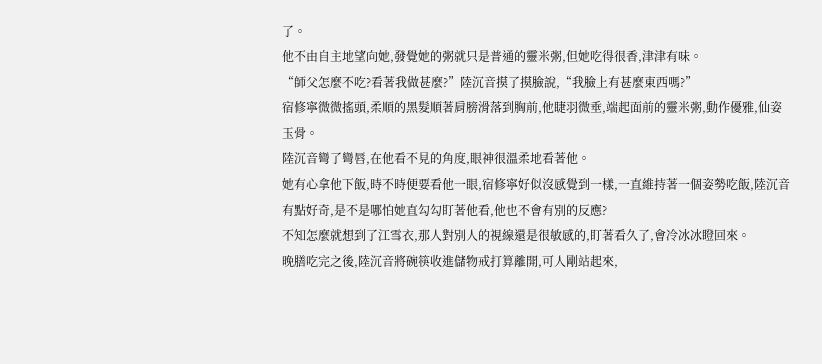了。
他不由自主地望向她,發覺她的粥就只是普通的靈米粥,但她吃得很香,津津有味。
“師父怎麼不吃?看著我做甚麼?”陸沉音摸了摸臉說,“我臉上有甚麼東西嗎?”
宿修寧微微搖頭,柔順的黑髮順著肩膀滑落到胸前,他睫羽微垂,端起面前的靈米粥,動作優雅,仙姿玉骨。
陸沉音彎了彎唇,在他看不見的角度,眼神很溫柔地看著他。
她有心拿他下飯,時不時便要看他一眼,宿修寧好似沒感覺到一樣,一直維持著一個姿勢吃飯,陸沉音有點好奇,是不是哪怕她直勾勾盯著他看,他也不會有別的反應?
不知怎麼就想到了江雪衣,那人對別人的視線還是很敏感的,盯著看久了,會冷冰冰瞪回來。
晚膳吃完之後,陸沉音將碗筷收進儲物戒打算離開,可人剛站起來,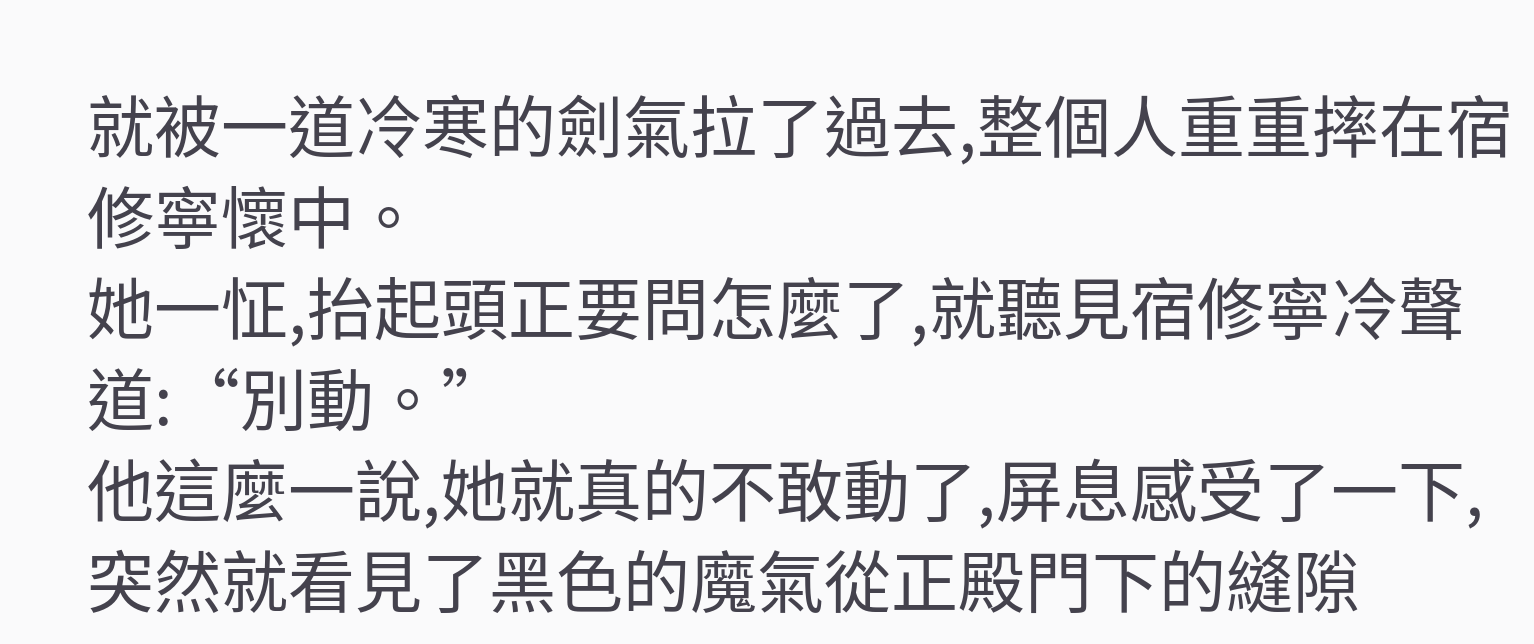就被一道冷寒的劍氣拉了過去,整個人重重摔在宿修寧懷中。
她一怔,抬起頭正要問怎麼了,就聽見宿修寧冷聲道:“別動。”
他這麼一說,她就真的不敢動了,屏息感受了一下,突然就看見了黑色的魔氣從正殿門下的縫隙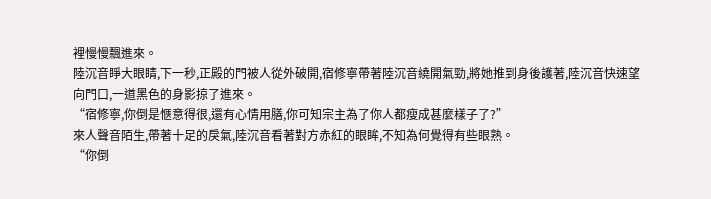裡慢慢飄進來。
陸沉音睜大眼睛,下一秒,正殿的門被人從外破開,宿修寧帶著陸沉音繞開氣勁,將她推到身後護著,陸沉音快速望向門口,一道黑色的身影掠了進來。
“宿修寧,你倒是愜意得很,還有心情用膳,你可知宗主為了你人都瘦成甚麼樣子了?”
來人聲音陌生,帶著十足的戾氣,陸沉音看著對方赤紅的眼眸,不知為何覺得有些眼熟。
“你倒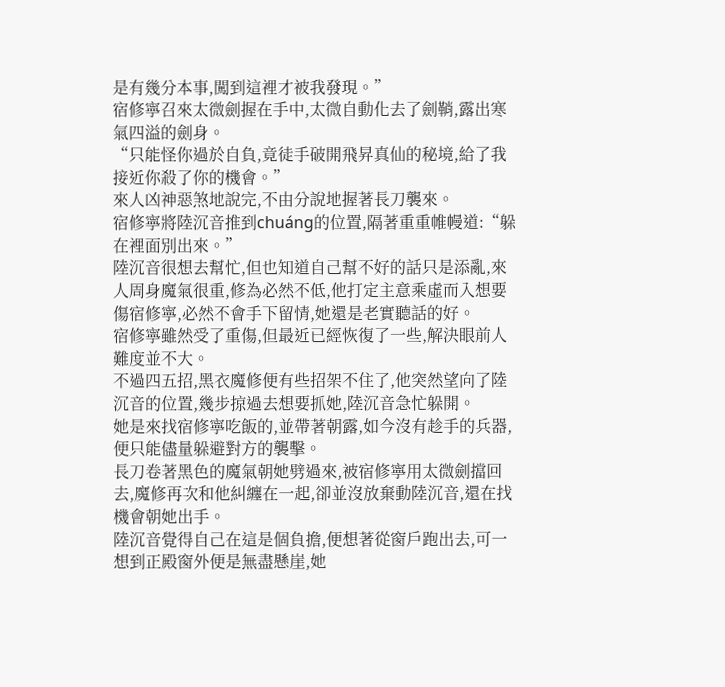是有幾分本事,闖到這裡才被我發現。”
宿修寧召來太微劍握在手中,太微自動化去了劍鞘,露出寒氣四溢的劍身。
“只能怪你過於自負,竟徒手破開飛昇真仙的秘境,給了我接近你殺了你的機會。”
來人凶神惡煞地說完,不由分說地握著長刀襲來。
宿修寧將陸沉音推到chuáng的位置,隔著重重帷幔道:“躲在裡面別出來。”
陸沉音很想去幫忙,但也知道自己幫不好的話只是添亂,來人周身魔氣很重,修為必然不低,他打定主意乘虛而入想要傷宿修寧,必然不會手下留情,她還是老實聽話的好。
宿修寧雖然受了重傷,但最近已經恢復了一些,解決眼前人難度並不大。
不過四五招,黑衣魔修便有些招架不住了,他突然望向了陸沉音的位置,幾步掠過去想要抓她,陸沉音急忙躲開。
她是來找宿修寧吃飯的,並帶著朝露,如今沒有趁手的兵器,便只能儘量躲避對方的襲擊。
長刀卷著黑色的魔氣朝她劈過來,被宿修寧用太微劍擋回去,魔修再次和他糾纏在一起,卻並沒放棄動陸沉音,還在找機會朝她出手。
陸沉音覺得自己在這是個負擔,便想著從窗戶跑出去,可一想到正殿窗外便是無盡懸崖,她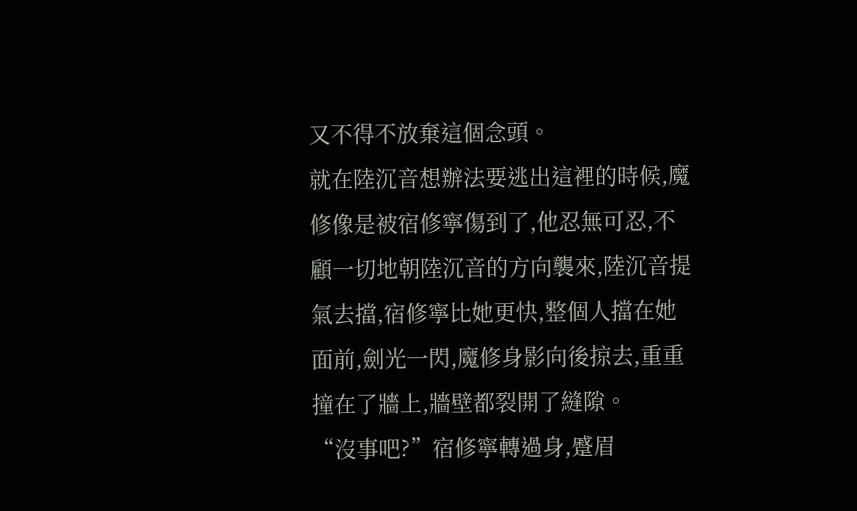又不得不放棄這個念頭。
就在陸沉音想辦法要逃出這裡的時候,魔修像是被宿修寧傷到了,他忍無可忍,不顧一切地朝陸沉音的方向襲來,陸沉音提氣去擋,宿修寧比她更快,整個人擋在她面前,劍光一閃,魔修身影向後掠去,重重撞在了牆上,牆壁都裂開了縫隙。
“沒事吧?”宿修寧轉過身,蹙眉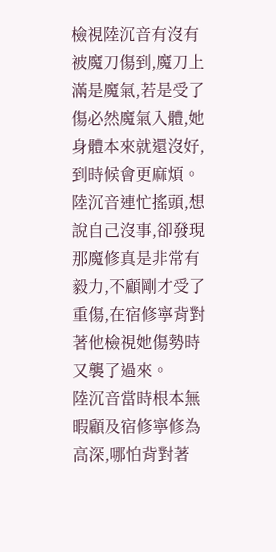檢視陸沉音有沒有被魔刀傷到,魔刀上滿是魔氣,若是受了傷必然魔氣入體,她身體本來就還沒好,到時候會更麻煩。
陸沉音連忙搖頭,想說自己沒事,卻發現那魔修真是非常有毅力,不顧剛才受了重傷,在宿修寧背對著他檢視她傷勢時又襲了過來。
陸沉音當時根本無暇顧及宿修寧修為高深,哪怕背對著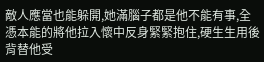敵人應當也能躲開,她滿腦子都是他不能有事,全憑本能的將他拉入懷中反身緊緊抱住,硬生生用後背替他受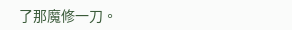了那魔修一刀。